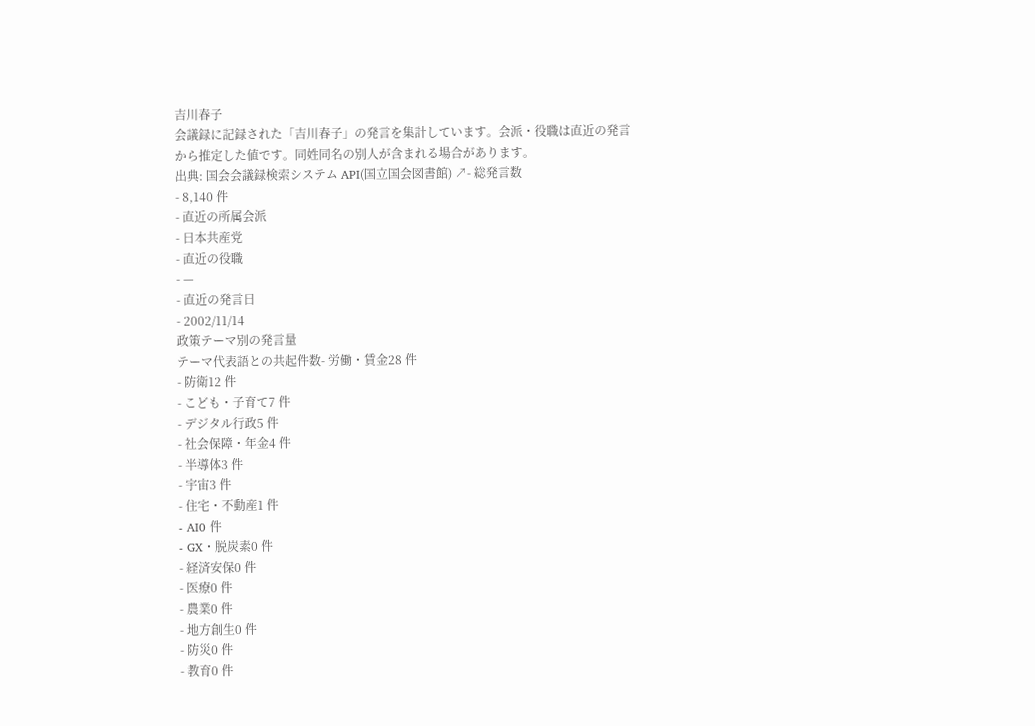吉川春子
会議録に記録された「吉川春子」の発言を集計しています。会派・役職は直近の発言から推定した値です。同姓同名の別人が含まれる場合があります。
出典: 国会会議録検索システム API(国立国会図書館) ↗- 総発言数
- 8,140 件
- 直近の所属会派
- 日本共産党
- 直近の役職
- —
- 直近の発言日
- 2002/11/14
政策テーマ別の発言量
テーマ代表語との共起件数- 労働・賃金28 件
- 防衛12 件
- こども・子育て7 件
- デジタル行政5 件
- 社会保障・年金4 件
- 半導体3 件
- 宇宙3 件
- 住宅・不動産1 件
- AI0 件
- GX・脱炭素0 件
- 経済安保0 件
- 医療0 件
- 農業0 件
- 地方創生0 件
- 防災0 件
- 教育0 件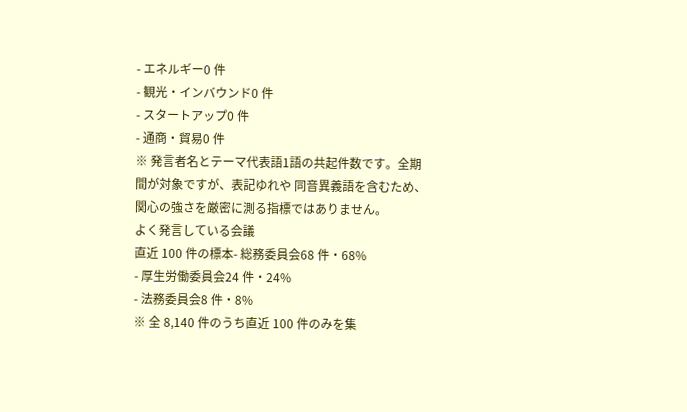- エネルギー0 件
- 観光・インバウンド0 件
- スタートアップ0 件
- 通商・貿易0 件
※ 発言者名とテーマ代表語1語の共起件数です。全期間が対象ですが、表記ゆれや 同音異義語を含むため、関心の強さを厳密に測る指標ではありません。
よく発言している会議
直近 100 件の標本- 総務委員会68 件・68%
- 厚生労働委員会24 件・24%
- 法務委員会8 件・8%
※ 全 8,140 件のうち直近 100 件のみを集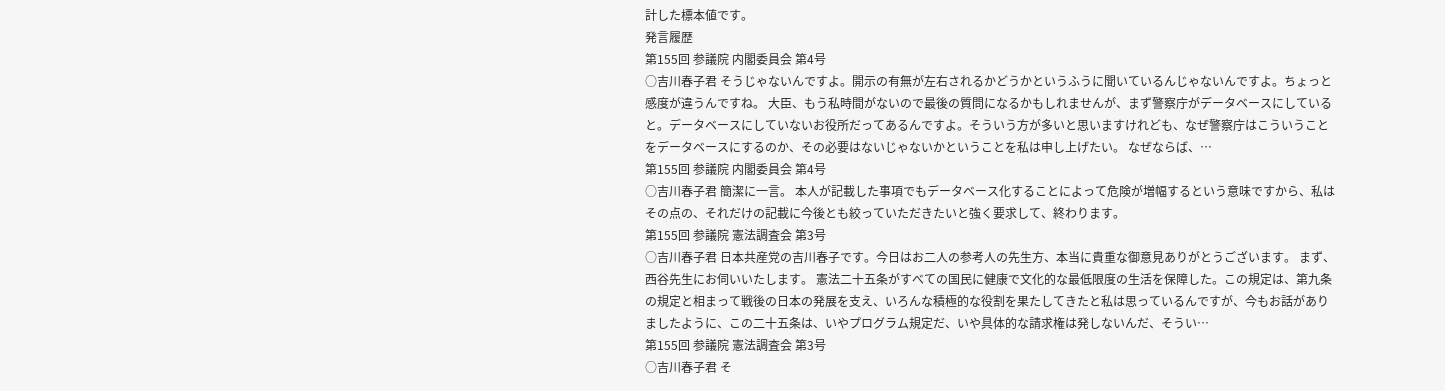計した標本値です。
発言履歴
第155回 参議院 内閣委員会 第4号
○吉川春子君 そうじゃないんですよ。開示の有無が左右されるかどうかというふうに聞いているんじゃないんですよ。ちょっと感度が違うんですね。 大臣、もう私時間がないので最後の質問になるかもしれませんが、まず警察庁がデータベースにしていると。データベースにしていないお役所だってあるんですよ。そういう方が多いと思いますけれども、なぜ警察庁はこういうことをデータベースにするのか、その必要はないじゃないかということを私は申し上げたい。 なぜならば、…
第155回 参議院 内閣委員会 第4号
○吉川春子君 簡潔に一言。 本人が記載した事項でもデータベース化することによって危険が増幅するという意味ですから、私はその点の、それだけの記載に今後とも絞っていただきたいと強く要求して、終わります。
第155回 参議院 憲法調査会 第3号
○吉川春子君 日本共産党の吉川春子です。今日はお二人の参考人の先生方、本当に貴重な御意見ありがとうございます。 まず、西谷先生にお伺いいたします。 憲法二十五条がすべての国民に健康で文化的な最低限度の生活を保障した。この規定は、第九条の規定と相まって戦後の日本の発展を支え、いろんな積極的な役割を果たしてきたと私は思っているんですが、今もお話がありましたように、この二十五条は、いやプログラム規定だ、いや具体的な請求権は発しないんだ、そうい…
第155回 参議院 憲法調査会 第3号
○吉川春子君 そ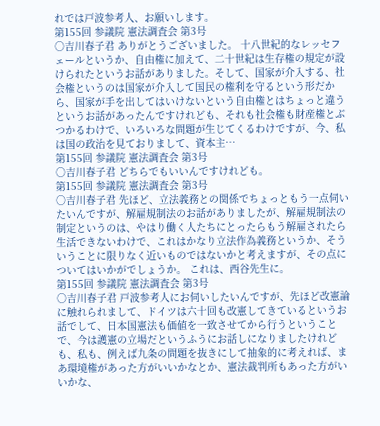れでは戸波参考人、お願いします。
第155回 参議院 憲法調査会 第3号
○吉川春子君 ありがとうございました。 十八世紀的なレッセフェールというか、自由権に加えて、二十世紀は生存権の規定が設けられたというお話がありました。そして、国家が介入する、社会権というのは国家が介入して国民の権利を守るという形だから、国家が手を出してはいけないという自由権とはちょっと違うというお話があったんですけれども、それも社会権も財産権とぶつかるわけで、いろいろな問題が生じてくるわけですが、今、私は国の政治を見ておりまして、資本主…
第155回 参議院 憲法調査会 第3号
○吉川春子君 どちらでもいいんですけれども。
第155回 参議院 憲法調査会 第3号
○吉川春子君 先ほど、立法義務との関係でちょっともう一点伺いたいんですが、解雇規制法のお話がありましたが、解雇規制法の制定というのは、やはり働く人たちにとったらもう解雇されたら生活できないわけで、これはかなり立法作為義務というか、そういうことに限りなく近いものではないかと考えますが、その点についてはいかがでしょうか。 これは、西谷先生に。
第155回 参議院 憲法調査会 第3号
○吉川春子君 戸波参考人にお伺いしたいんですが、先ほど改憲論に触れられまして、ドイツは六十回も改憲してきているというお話でして、日本国憲法も価値を一致させてから行うということで、今は護憲の立場だというふうにお話しになりましたけれども、私も、例えば九条の問題を抜きにして抽象的に考えれば、まあ環境権があった方がいいかなとか、憲法裁判所もあった方がいいかな、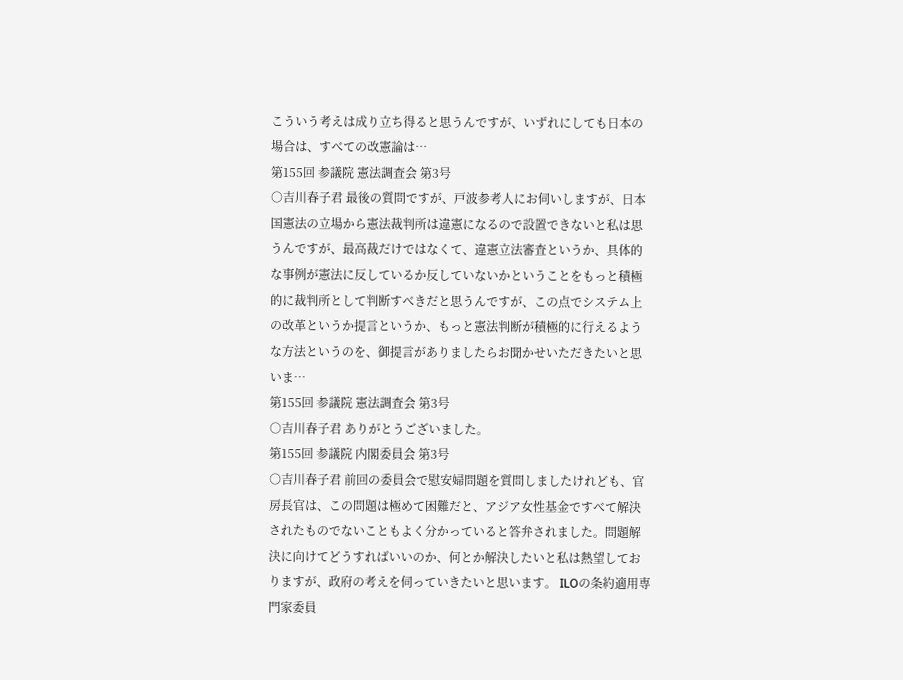こういう考えは成り立ち得ると思うんですが、いずれにしても日本の場合は、すべての改憲論は…
第155回 参議院 憲法調査会 第3号
○吉川春子君 最後の質問ですが、戸波参考人にお伺いしますが、日本国憲法の立場から憲法裁判所は違憲になるので設置できないと私は思うんですが、最高裁だけではなくて、違憲立法審査というか、具体的な事例が憲法に反しているか反していないかということをもっと積極的に裁判所として判断すべきだと思うんですが、この点でシステム上の改革というか提言というか、もっと憲法判断が積極的に行えるような方法というのを、御提言がありましたらお聞かせいただきたいと思いま…
第155回 参議院 憲法調査会 第3号
○吉川春子君 ありがとうございました。
第155回 参議院 内閣委員会 第3号
○吉川春子君 前回の委員会で慰安婦問題を質問しましたけれども、官房長官は、この問題は極めて困難だと、アジア女性基金ですべて解決されたものでないこともよく分かっていると答弁されました。問題解決に向けてどうすればいいのか、何とか解決したいと私は熱望しておりますが、政府の考えを伺っていきたいと思います。 ILOの条約適用専門家委員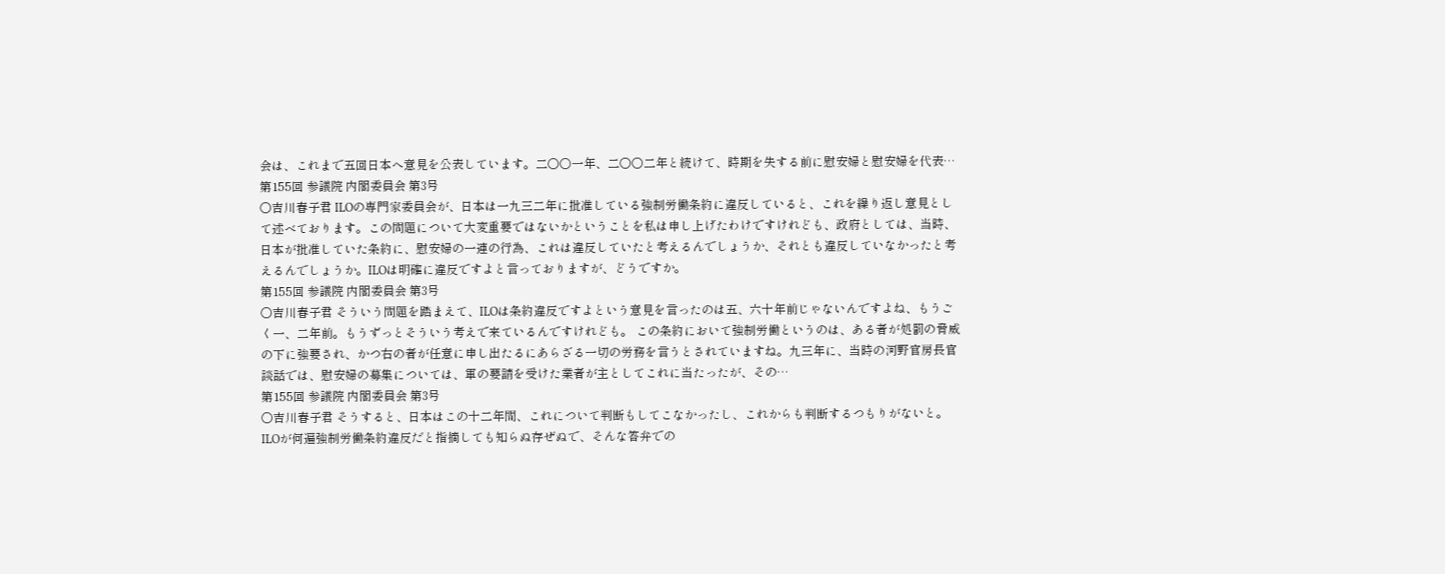会は、これまで五回日本へ意見を公表しています。二〇〇一年、二〇〇二年と続けて、時期を失する前に慰安婦と慰安婦を代表…
第155回 参議院 内閣委員会 第3号
○吉川春子君 ILOの専門家委員会が、日本は一九三二年に批准している強制労働条約に違反していると、これを繰り返し意見として述べております。この問題について大変重要ではないかということを私は申し上げたわけですけれども、政府としては、当時、日本が批准していた条約に、慰安婦の一連の行為、これは違反していたと考えるんでしょうか、それとも違反していなかったと考えるんでしょうか。ILOは明確に違反ですよと言っておりますが、どうですか。
第155回 参議院 内閣委員会 第3号
○吉川春子君 そういう問題を踏まえて、ILOは条約違反ですよという意見を言ったのは五、六十年前じゃないんですよね、もうごく一、二年前。もうずっとそういう考えで来ているんですけれども。 この条約において強制労働というのは、ある者が処罰の脅威の下に強要され、かつ右の者が任意に申し出たるにあらざる一切の労務を言うとされていますね。九三年に、当時の河野官房長官談話では、慰安婦の募集については、軍の要請を受けた業者が主としてこれに当たったが、その…
第155回 参議院 内閣委員会 第3号
○吉川春子君 そうすると、日本はこの十二年間、これについて判断もしてこなかったし、これからも判断するつもりがないと。ILOが何遍強制労働条約違反だと指摘しても知らぬ存ぜぬで、そんな答弁での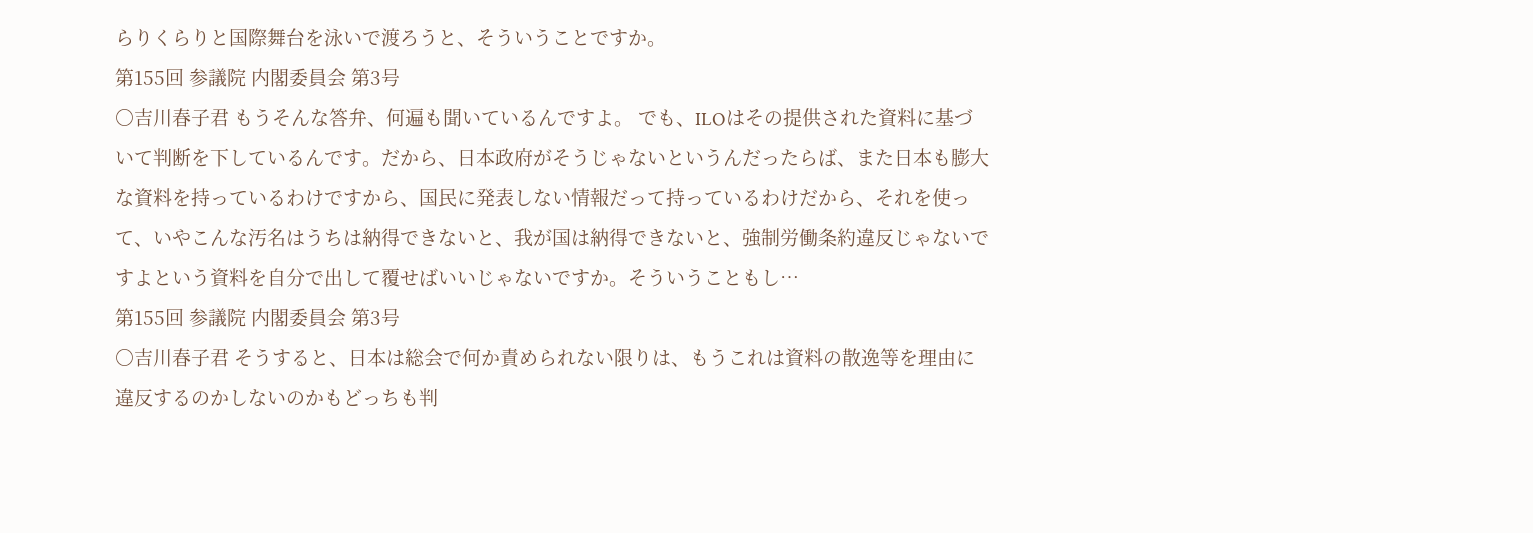らりくらりと国際舞台を泳いで渡ろうと、そういうことですか。
第155回 参議院 内閣委員会 第3号
○吉川春子君 もうそんな答弁、何遍も聞いているんですよ。 でも、ILOはその提供された資料に基づいて判断を下しているんです。だから、日本政府がそうじゃないというんだったらば、また日本も膨大な資料を持っているわけですから、国民に発表しない情報だって持っているわけだから、それを使って、いやこんな汚名はうちは納得できないと、我が国は納得できないと、強制労働条約違反じゃないですよという資料を自分で出して覆せばいいじゃないですか。そういうこともし…
第155回 参議院 内閣委員会 第3号
○吉川春子君 そうすると、日本は総会で何か責められない限りは、もうこれは資料の散逸等を理由に違反するのかしないのかもどっちも判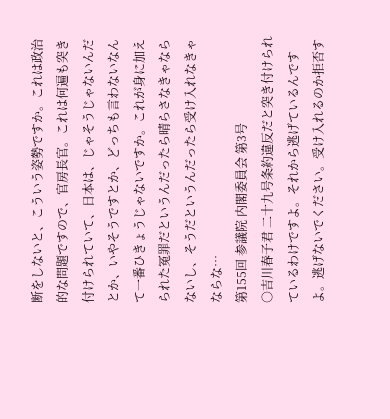断をしないと、こういう姿勢ですか。これは政治的な問題ですので、官房長官。これは何遍も突き付けられていて、日本は、じゃそうじゃないんだとか、いやそうですとか、どっちも言わないなんて一番ひきょうじゃないですか。これが身に加えられた冤罪だというんだったら晴らさなきゃならないし、そうだというんだったら受け入れなきゃならな…
第155回 参議院 内閣委員会 第3号
○吉川春子君 二十九号条約違反だと突き付けられているわけですよ。それから逃げているんですよ。逃げないでください。受け入れるのか拒否す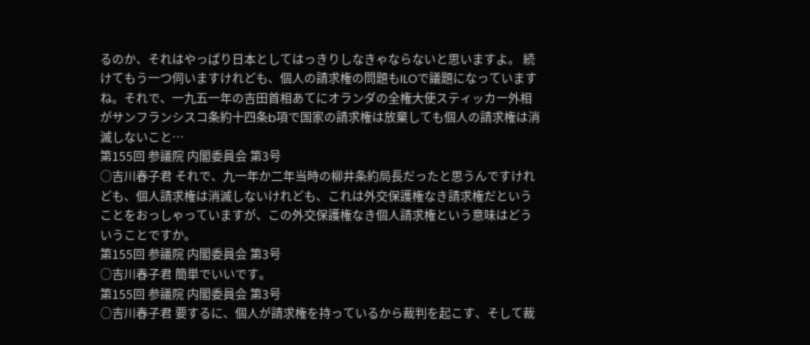るのか、それはやっぱり日本としてはっきりしなきゃならないと思いますよ。 続けてもう一つ伺いますけれども、個人の請求権の問題もILOで議題になっていますね。それで、一九五一年の吉田首相あてにオランダの全権大使スティッカー外相がサンフランシスコ条約十四条b項で国家の請求権は放棄しても個人の請求権は消滅しないこと…
第155回 参議院 内閣委員会 第3号
○吉川春子君 それで、九一年か二年当時の柳井条約局長だったと思うんですけれども、個人請求権は消滅しないけれども、これは外交保護権なき請求権だということをおっしゃっていますが、この外交保護権なき個人請求権という意味はどういうことですか。
第155回 参議院 内閣委員会 第3号
○吉川春子君 簡単でいいです。
第155回 参議院 内閣委員会 第3号
○吉川春子君 要するに、個人が請求権を持っているから裁判を起こす、そして裁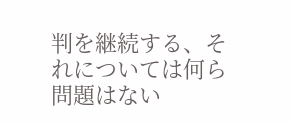判を継続する、それについては何ら問題はない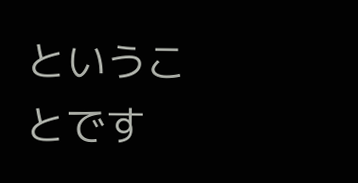ということです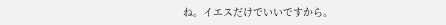ね。イエスだけでいいですから。